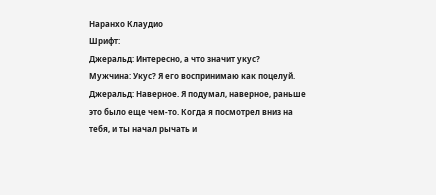Наранхо Клаудио
Шрифт:
Джеральд: Интересно, а что значит укус?
Мужчина: Укус? Я его воспринимаю как поцелуй.
Джеральд: Наверное. Я подумал, наверное, раньше это было еще чем-то. Когда я посмотрел вниз на тебя, и ты начал рычать и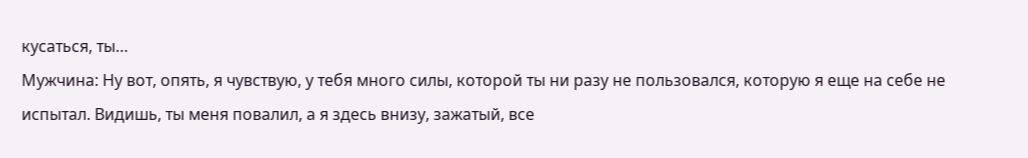кусаться, ты…
Мужчина: Ну вот, опять, я чувствую, у тебя много силы, которой ты ни разу не пользовался, которую я еще на себе не испытал. Видишь, ты меня повалил, а я здесь внизу, зажатый, все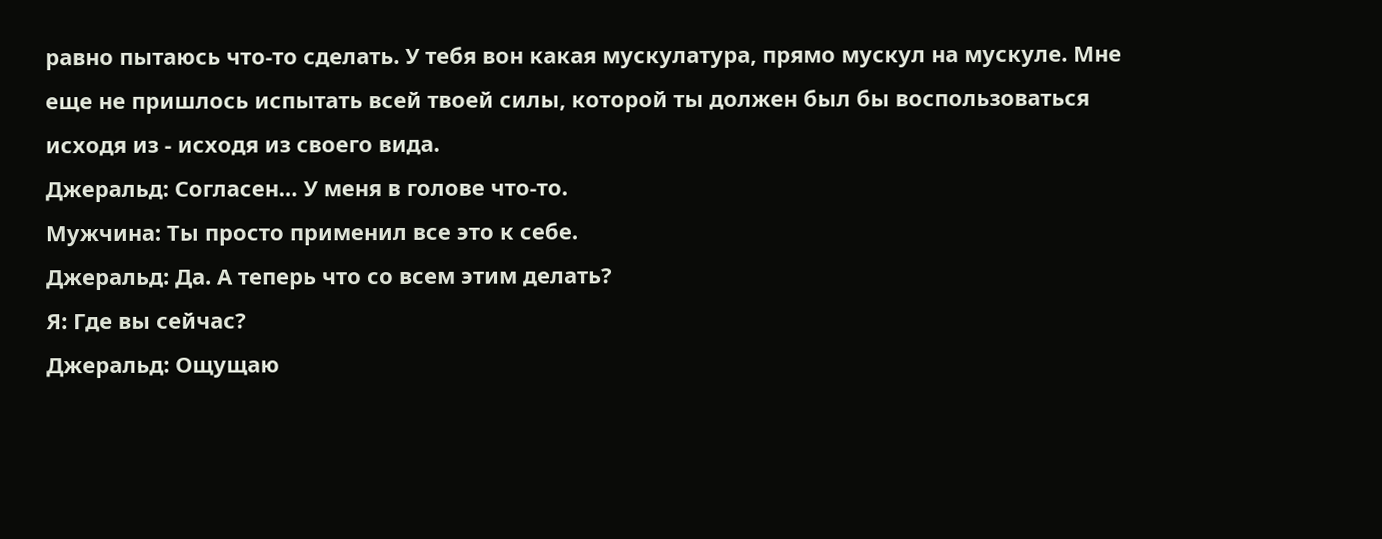равно пытаюсь что-то сделать. У тебя вон какая мускулатура, прямо мускул на мускуле. Мне еще не пришлось испытать всей твоей силы, которой ты должен был бы воспользоваться исходя из - исходя из своего вида.
Джеральд: Согласен… У меня в голове что-то.
Мужчина: Ты просто применил все это к себе.
Джеральд: Да. А теперь что со всем этим делать?
Я: Где вы сейчас?
Джеральд: Ощущаю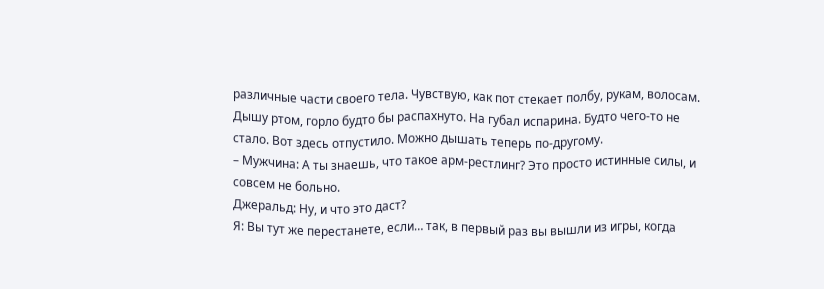различные части своего тела. Чувствую, как пот стекает полбу, рукам, волосам. Дышу ртом, горло будто бы распахнуто. На губал испарина. Будто чего-то не стало. Вот здесь отпустило. Можно дышать теперь по-другому.
– Мужчина: А ты знаешь, что такое арм-рестлинг? Это просто истинные силы, и совсем не больно.
Джеральд: Ну, и что это даст?
Я: Вы тут же перестанете, если… так, в первый раз вы вышли из игры, когда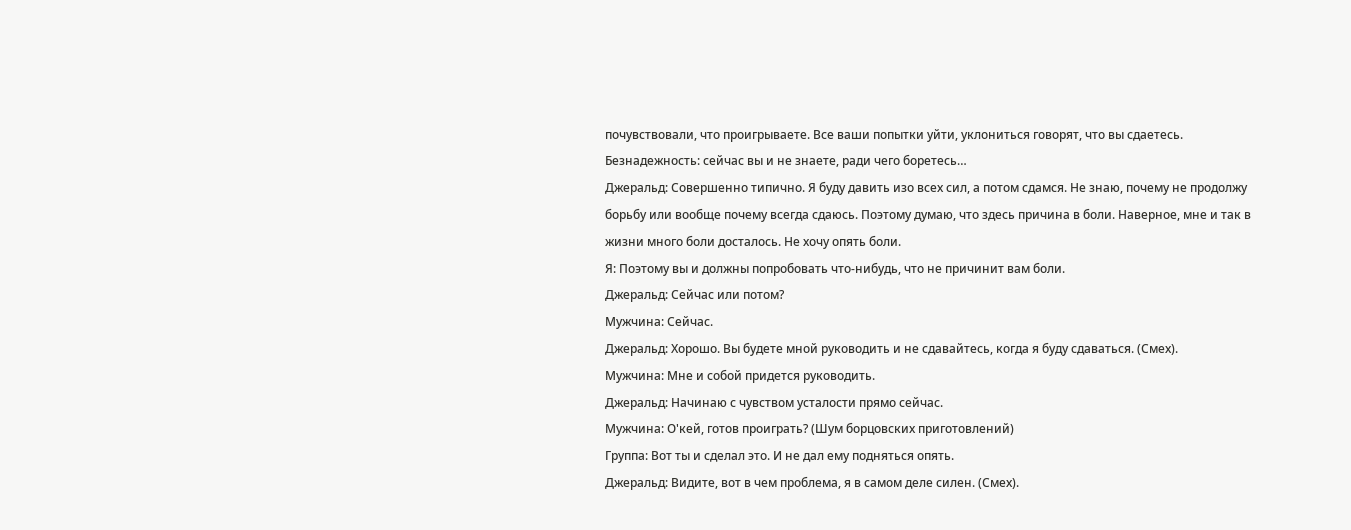почувствовали, что проигрываете. Все ваши попытки уйти, уклониться говорят, что вы сдаетесь. Безнадежность: сейчас вы и не знаете, ради чего боретесь…
Джеральд: Совершенно типично. Я буду давить изо всех сил, а потом сдамся. Не знаю, почему не продолжу борьбу или вообще почему всегда сдаюсь. Поэтому думаю, что здесь причина в боли. Наверное, мне и так в жизни много боли досталось. Не хочу опять боли.
Я: Поэтому вы и должны попробовать что-нибудь, что не причинит вам боли.
Джеральд: Сейчас или потом?
Мужчина: Сейчас.
Джеральд: Хорошо. Вы будете мной руководить и не сдавайтесь, когда я буду сдаваться. (Смех).
Мужчина: Мне и собой придется руководить.
Джеральд: Начинаю с чувством усталости прямо сейчас.
Мужчина: О'кей, готов проиграть? (Шум борцовских приготовлений)
Группа: Вот ты и сделал это. И не дал ему подняться опять.
Джеральд: Видите, вот в чем проблема, я в самом деле силен. (Смех).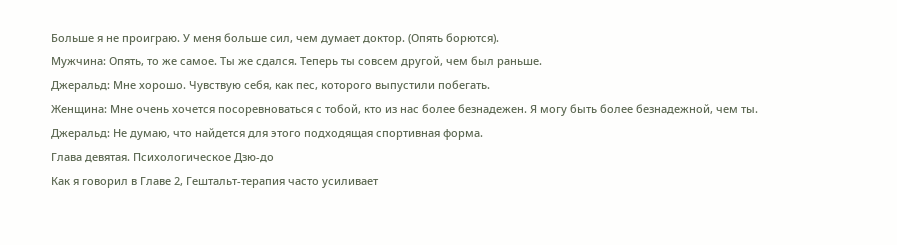Больше я не проиграю. У меня больше сил, чем думает доктор. (Опять борются).
Мужчина: Опять, то же самое. Ты же сдался. Теперь ты совсем другой, чем был раньше.
Джеральд: Мне хорошо. Чувствую себя, как пес, которого выпустили побегать.
Женщина: Мне очень хочется посоревноваться с тобой, кто из нас более безнадежен. Я могу быть более безнадежной, чем ты.
Джеральд: Не думаю, что найдется для этого подходящая спортивная форма.
Глава девятая. Психологическое Дзю-до
Как я говорил в Главе 2, Гештальт-терапия часто усиливает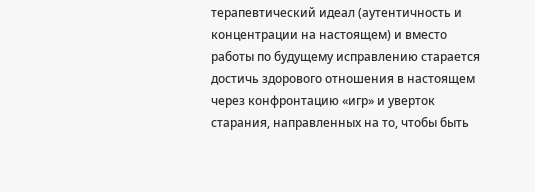терапевтический идеал (аутентичность и концентрации на настоящем) и вместо работы по будущему исправлению старается достичь здорового отношения в настоящем через конфронтацию «игр» и уверток старания, направленных на то, чтобы быть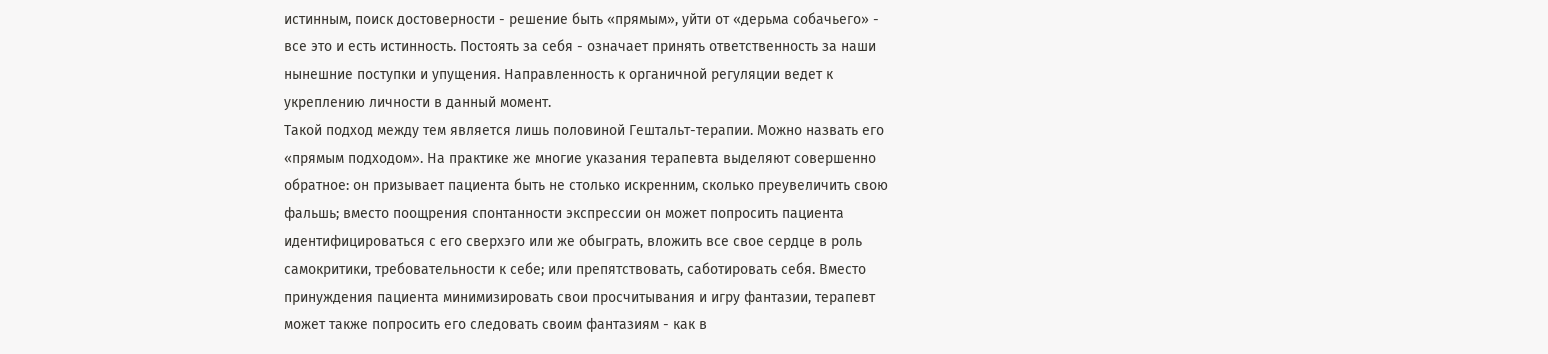истинным, поиск достоверности - решение быть «прямым», уйти от «дерьма собачьего» - все это и есть истинность. Постоять за себя - означает принять ответственность за наши нынешние поступки и упущения. Направленность к органичной регуляции ведет к укреплению личности в данный момент.
Такой подход между тем является лишь половиной Гештальт-терапии. Можно назвать его «прямым подходом». На практике же многие указания терапевта выделяют совершенно обратное: он призывает пациента быть не столько искренним, сколько преувеличить свою фальшь; вместо поощрения спонтанности экспрессии он может попросить пациента идентифицироваться с его сверхэго или же обыграть, вложить все свое сердце в роль самокритики, требовательности к себе; или препятствовать, саботировать себя. Вместо принуждения пациента минимизировать свои просчитывания и игру фантазии, терапевт может также попросить его следовать своим фантазиям - как в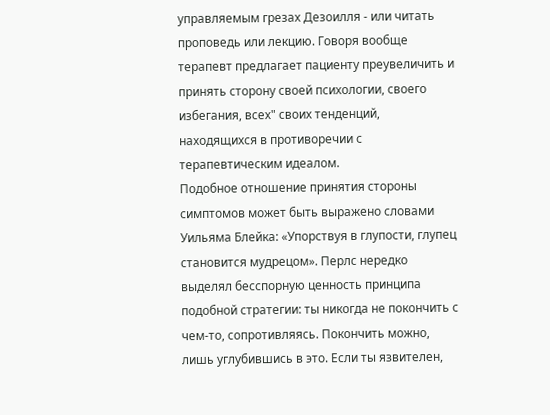управляемым грезах Дезоилля - или читать проповедь или лекцию. Говоря вообще терапевт предлагает пациенту преувеличить и принять сторону своей психологии, своего избегания, всех" своих тенденций, находящихся в противоречии с терапевтическим идеалом.
Подобное отношение принятия стороны симптомов может быть выражено словами Уильяма Блейка: «Упорствуя в глупости, глупец становится мудрецом». Перлс нередко выделял бесспорную ценность принципа подобной стратегии: ты никогда не покончить с чем-то, сопротивляясь. Покончить можно, лишь углубившись в это. Если ты язвителен,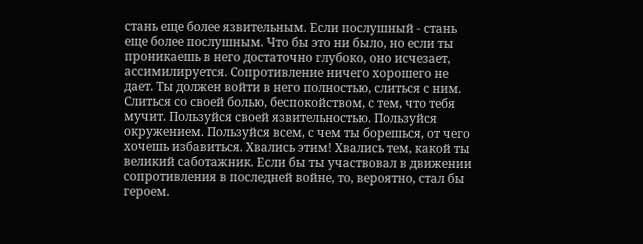стань еще более язвительным. Если послушный - стань еще более послушным. Что бы это ни было, но если ты проникаешь в него достаточно глубоко, оно исчезает, ассимилируется. Сопротивление ничего хорошего не дает. Ты должен войти в него полностью, слиться с ним. Слиться со своей болью, беспокойством, с тем, что тебя мучит. Пользуйся своей язвительностью. Пользуйся окружением. Пользуйся всем, с чем ты борешься, от чего хочешь избавиться. Хвались этим! Хвались тем, какой ты великий саботажник. Если бы ты участвовал в движении сопротивления в последней войне, то, вероятно, стал бы героем.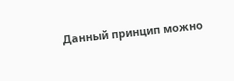Данный принцип можно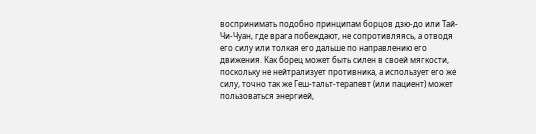воспринимать подобно принципам борцов дзю-до или Тай-Чи-Чуан, где врага побеждают, не сопротивляясь, а отводя его силу или толкая его дальше по направлению его движения. Как борец может быть силен в своей мягкости, поскольку не нейтрализует противника, а использует его же силу, точно так же Геш-тальт-терапевт (или пациент) может пользоваться энергией,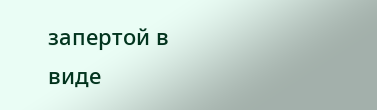запертой в виде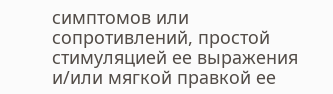симптомов или сопротивлений, простой стимуляцией ее выражения и/или мягкой правкой ее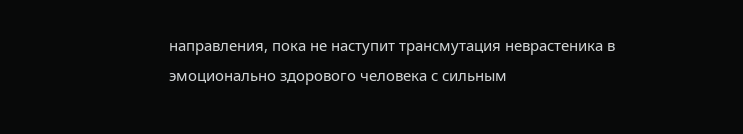направления, пока не наступит трансмутация неврастеника в эмоционально здорового человека с сильным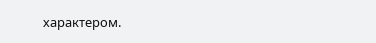характером.